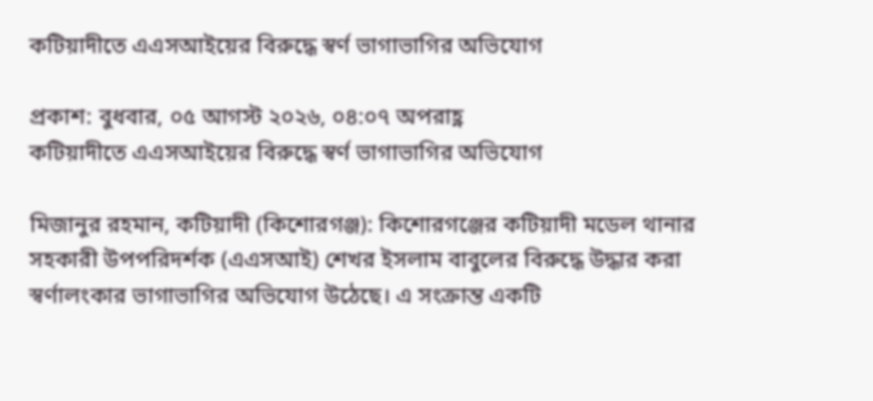কটিয়াদীতে এএসআইয়ের বিরুদ্ধে স্বর্ণ ভাগাভাগির অভিযোগ

প্রকাশ: বুধবার, ০৫ আগস্ট ২০২৬, ০৪:০৭ অপরাহ্ণ
কটিয়াদীতে এএসআইয়ের বিরুদ্ধে স্বর্ণ ভাগাভাগির অভিযোগ

মিজানুর রহমান, কটিয়াদী (কিশোরগঞ্জ): কিশোরগঞ্জের কটিয়াদী মডেল থানার সহকারী উপপরিদর্শক (এএসআই) শেখর ইসলাম বাবুলের বিরুদ্ধে উদ্ধার করা স্বর্ণালংকার ভাগাভাগির অভিযোগ উঠেছে। এ সংক্রান্ত একটি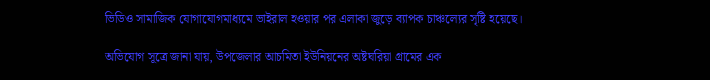ভিডিও সামাজিক যোগাযোগমাধ্যমে ভাইরাল হওয়ার পর এলাকা জুড়ে ব্যাপক চাঞ্চল্যের সৃষ্টি হয়েছে।

অভিযোগ সূত্রে জানা যায়, উপজেলার আচমিতা ইউনিয়নের অষ্টঘরিয়া গ্রামের এক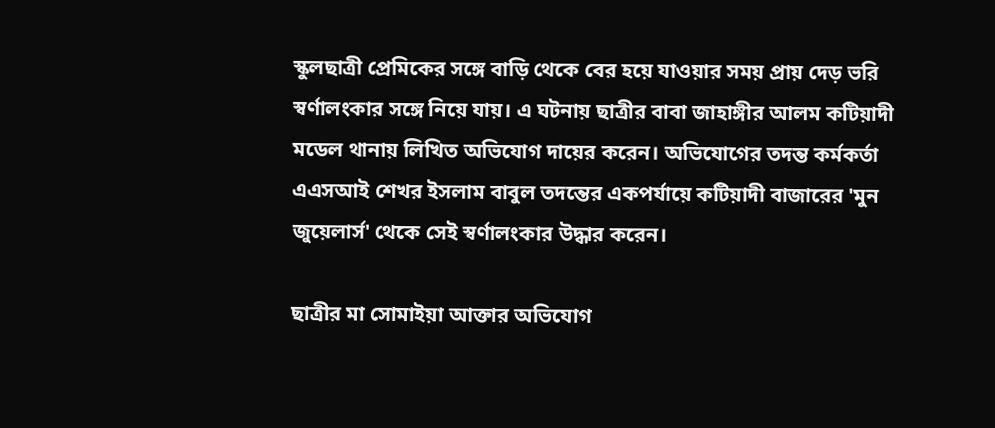স্কুলছাত্রী প্রেমিকের সঙ্গে বাড়ি থেকে বের হয়ে যাওয়ার সময় প্রায় দেড় ভরি স্বর্ণালংকার সঙ্গে নিয়ে যায়। এ ঘটনায় ছাত্রীর বাবা জাহাঙ্গীর আলম কটিয়াদী মডেল থানায় লিখিত অভিযোগ দায়ের করেন। অভিযোগের তদন্ত কর্মকর্তা এএসআই শেখর ইসলাম বাবুল তদন্তের একপর্যায়ে কটিয়াদী বাজারের 'মুন জুয়েলার্স' থেকে সেই স্বর্ণালংকার উদ্ধার করেন।

ছাত্রীর মা সোমাইয়া আক্তার অভিযোগ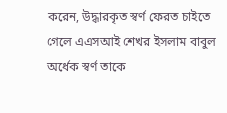করেন, উদ্ধারকৃত স্বর্ণ ফেরত চাইতে গেলে এএসআই শেখর ইসলাম বাবুল অর্ধেক স্বর্ণ তাকে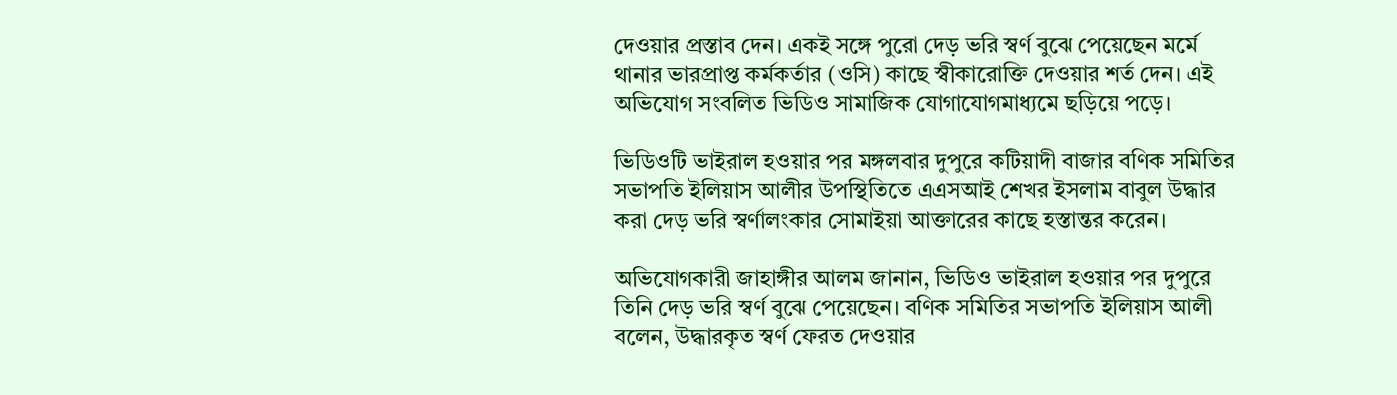দেওয়ার প্রস্তাব দেন। একই সঙ্গে পুরো দেড় ভরি স্বর্ণ বুঝে পেয়েছেন মর্মে থানার ভারপ্রাপ্ত কর্মকর্তার (ওসি) কাছে স্বীকারোক্তি দেওয়ার শর্ত দেন। এই অভিযোগ সংবলিত ভিডিও সামাজিক যোগাযোগমাধ্যমে ছড়িয়ে পড়ে।

ভিডিওটি ভাইরাল হওয়ার পর মঙ্গলবার দুপুরে কটিয়াদী বাজার বণিক সমিতির সভাপতি ইলিয়াস আলীর উপস্থিতিতে এএসআই শেখর ইসলাম বাবুল উদ্ধার করা দেড় ভরি স্বর্ণালংকার সোমাইয়া আক্তারের কাছে হস্তান্তর করেন।

অভিযোগকারী জাহাঙ্গীর আলম জানান, ভিডিও ভাইরাল হওয়ার পর দুপুরে তিনি দেড় ভরি স্বর্ণ বুঝে পেয়েছেন। বণিক সমিতির সভাপতি ইলিয়াস আলী বলেন, উদ্ধারকৃত স্বর্ণ ফেরত দেওয়ার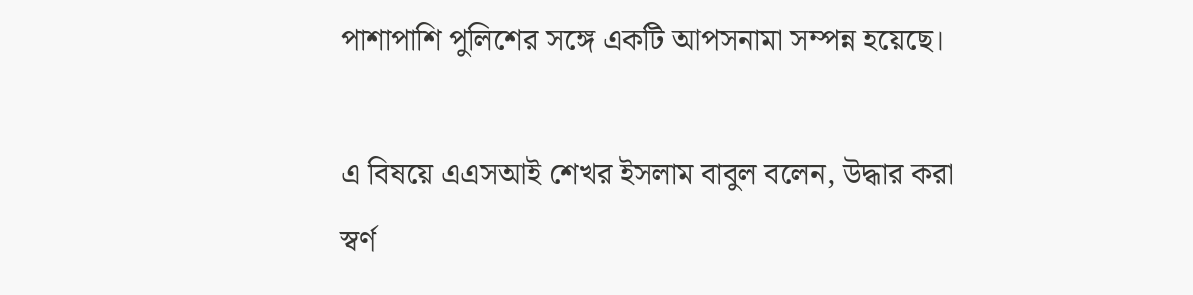পাশাপাশি পুলিশের সঙ্গে একটি আপসনামা সম্পন্ন হয়েছে।

এ বিষয়ে এএসআই শেখর ইসলাম বাবুল বলেন, উদ্ধার করা স্বর্ণ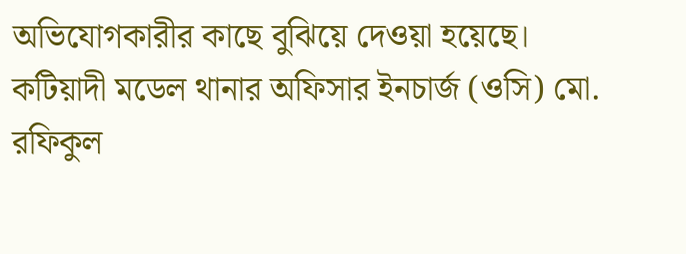অভিযোগকারীর কাছে বুঝিয়ে দেওয়া হয়েছে। কটিয়াদী মডেল থানার অফিসার ইনচার্জ (ওসি) মো. রফিকুল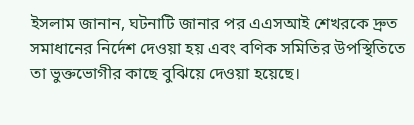ইসলাম জানান, ঘটনাটি জানার পর এএসআই শেখরকে দ্রুত সমাধানের নির্দেশ দেওয়া হয় এবং বণিক সমিতির উপস্থিতিতে তা ভুক্তভোগীর কাছে বুঝিয়ে দেওয়া হয়েছে।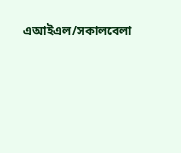এআইএল/সকালবেলা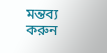মন্তব্য করুন